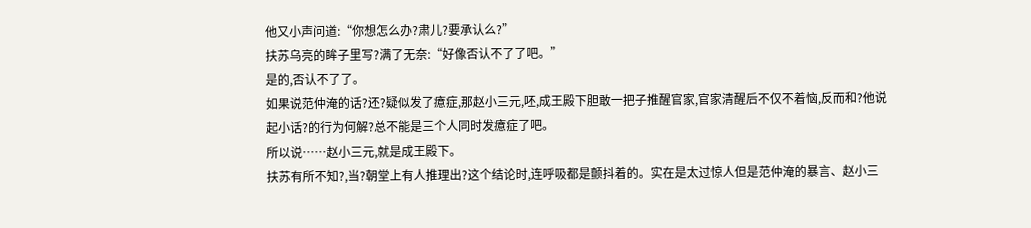他又小声问道:“你想怎么办?肃儿?要承认么?”
扶苏乌亮的眸子里写?满了无奈:“好像否认不了了吧。”
是的,否认不了了。
如果说范仲淹的话?还?疑似发了癔症,那赵小三元,呸,成王殿下胆敢一把子推醒官家,官家清醒后不仅不着恼,反而和?他说起小话?的行为何解?总不能是三个人同时发癔症了吧。
所以说……赵小三元,就是成王殿下。
扶苏有所不知?,当?朝堂上有人推理出?这个结论时,连呼吸都是颤抖着的。实在是太过惊人但是范仲淹的暴言、赵小三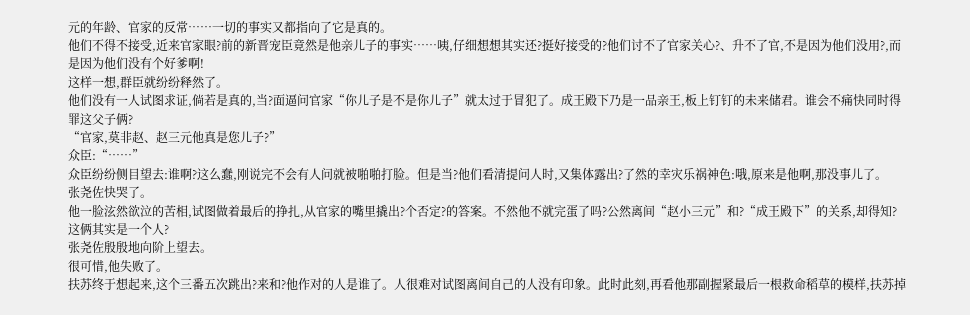元的年龄、官家的反常……一切的事实又都指向了它是真的。
他们不得不接受,近来官家眼?前的新晋宠臣竟然是他亲儿子的事实……咦,仔细想想其实还?挺好接受的?他们讨不了官家关心?、升不了官,不是因为他们没用?,而是因为他们没有个好爹啊!
这样一想,群臣就纷纷释然了。
他们没有一人试图求证,倘若是真的,当?面逼问官家“你儿子是不是你儿子”就太过于冒犯了。成王殿下乃是一品亲王,板上钉钉的未来储君。谁会不痛快同时得罪这父子俩?
“官家,莫非赵、赵三元他真是您儿子?”
众臣:“……”
众臣纷纷侧目望去:谁啊?这么蠢,刚说完不会有人问就被啪啪打脸。但是当?他们看清提问人时,又集体露出?了然的幸灾乐祸神色:哦,原来是他啊,那没事儿了。
张尧佐快哭了。
他一脸泫然欲泣的苦相,试图做着最后的挣扎,从官家的嘴里撬出?个否定?的答案。不然他不就完蛋了吗?公然离间“赵小三元”和?“成王殿下”的关系,却得知?这俩其实是一个人?
张尧佐殷殷地向阶上望去。
很可惜,他失败了。
扶苏终于想起来,这个三番五次跳出?来和?他作对的人是谁了。人很难对试图离间自己的人没有印象。此时此刻,再看他那副握紧最后一根救命稻草的模样,扶苏掉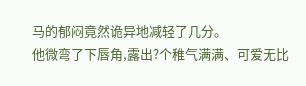马的郁闷竟然诡异地减轻了几分。
他微弯了下唇角,露出?个稚气满满、可爱无比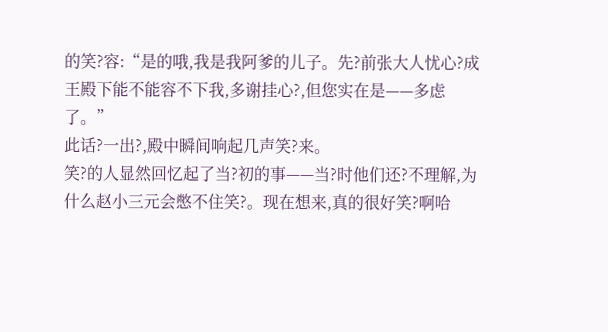的笑?容:“是的哦,我是我阿爹的儿子。先?前张大人忧心?成王殿下能不能容不下我,多谢挂心?,但您实在是——多虑了。”
此话?一出?,殿中瞬间响起几声笑?来。
笑?的人显然回忆起了当?初的事——当?时他们还?不理解,为什么赵小三元会憋不住笑?。现在想来,真的很好笑?啊哈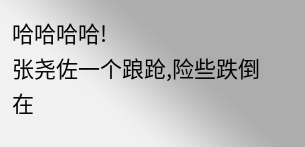哈哈哈哈!
张尧佐一个踉跄,险些跌倒在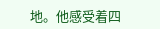地。他感受着四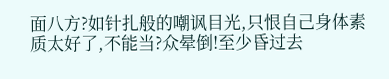面八方?如针扎般的嘲讽目光,只恨自己身体素质太好了,不能当?众晕倒!至少昏过去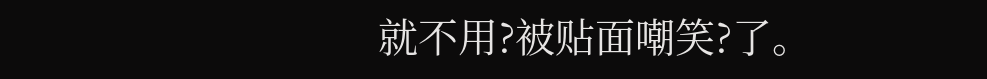就不用?被贴面嘲笑?了。